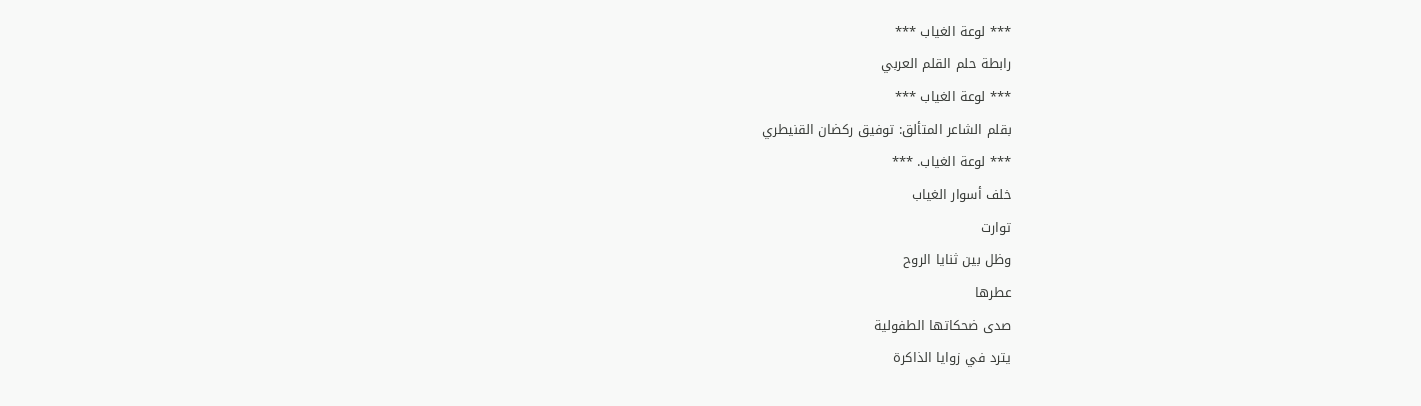*** لوعة الغياب ***
رابطة حلم القلم العربي
*** لوعة الغياب ***
بقلم الشاعر المتألق: توفيق ركضان القنيطري
*** لوعة الغياب. ***
خلف أسوار الغياب
توارت
وظل بين ثنايا الروح
عطرها
صدى ضحكاتها الطفولية
يترد في زوايا الذاكرة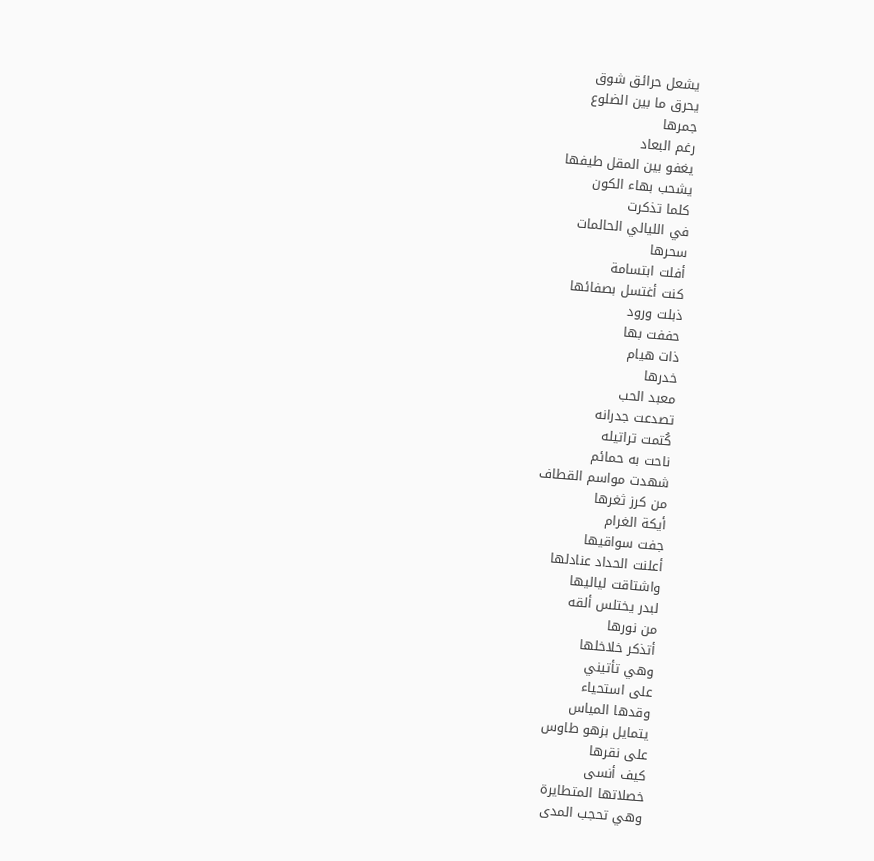يشعل حرائق شوق
يحرق ما بين الضلوع
جمرها
رغم البعاد
يغفو بين المقل طيفها
يشحب بهاء الكون
كلما تذكرت
في الليالي الحالمات
سحرها
أفلت ابتسامة
كنت أغتسل بصفائها
ذبلت ورود
حففت بها
ذات هيام
خدرها
معبد الحب
تصدعت جدرانه
كُتمت تراتيله
ناحت به حمائم
شهدت مواسم القطاف
من كرز ثغرها
أيكة الغرام
جفت سواقيها
أعلنت الحداد عنادلها
واشتاقت لياليها
لبدر يختلس ألقه
من نورها
أتذكر خلاخلها
وهي تأتيني
على استحياء
وقدها المياس
يتمايل بزهو طاوس
على نقرها
كيف أنسى
خصلاتها المتطايرة
وهي تحجب المدى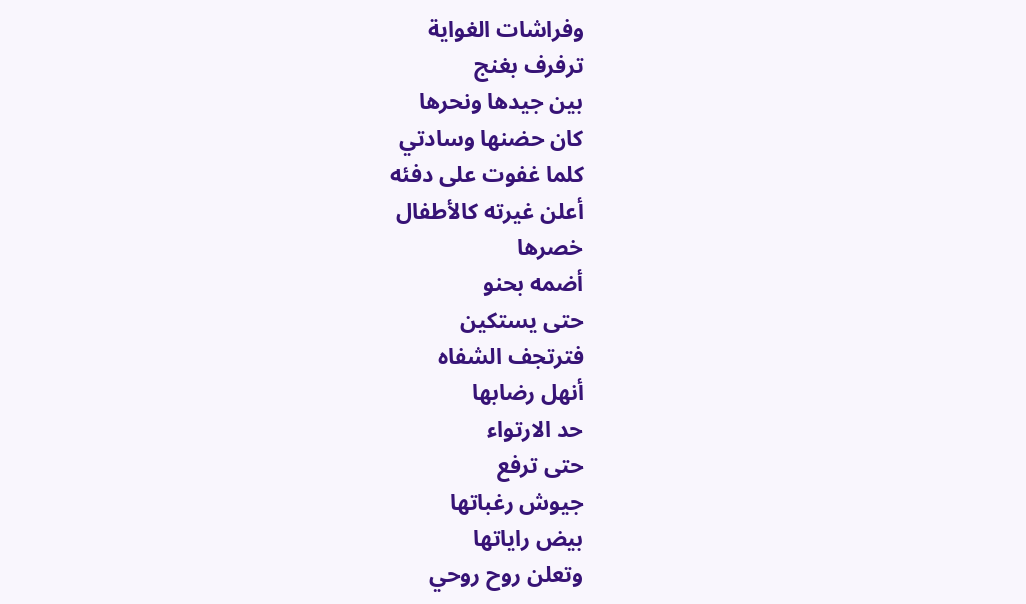وفراشات الغواية
ترفرف بغنج
بين جيدها ونحرها
كان حضنها وسادتي
كلما غفوت على دفئه
أعلن غيرته كالأطفال
خصرها
أضمه بحنو
حتى يستكين
فترتجف الشفاه
أنهل رضابها
حد الارتواء
حتى ترفع
جيوش رغباتها
بيض راياتها
وتعلن روح روحي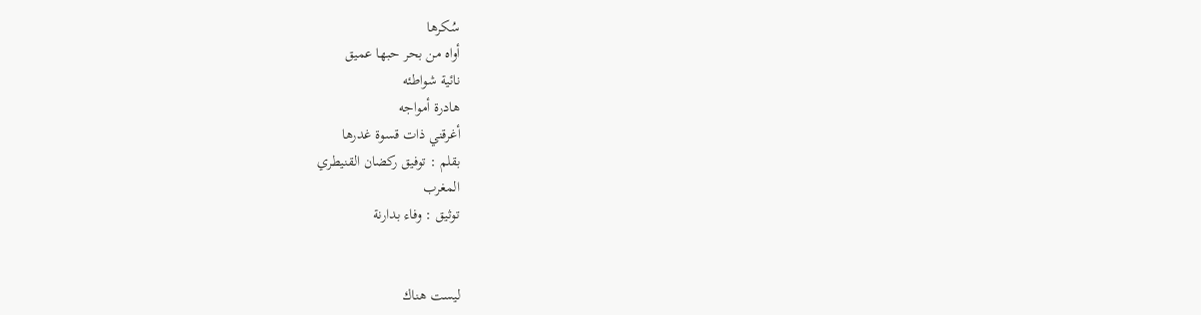سُكرها
أواه من بحر حبها عميق
نائية شواطئه
هادرة أمواجه
أغرقني ذات قسوة غدرها
بقلم : توفيق ركضان القنيطري
المغرب
توثيق : وفاء بدارنة


ليست هناك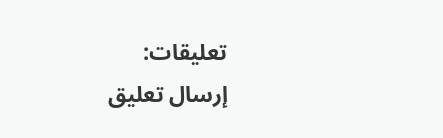تعليقات:
إرسال تعليق